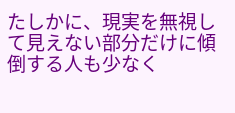たしかに、現実を無視して見えない部分だけに傾倒する人も少なく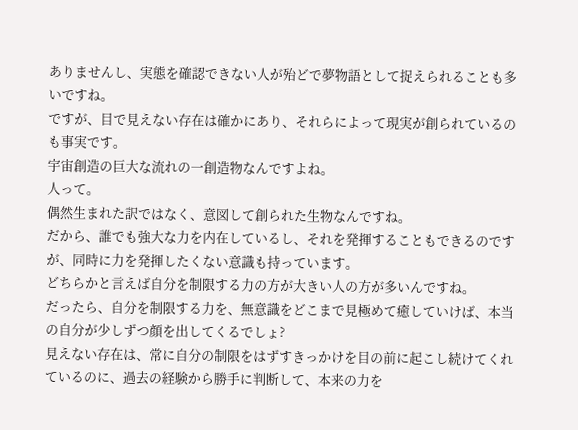ありませんし、実態を確認できない人が殆どで夢物語として捉えられることも多いですね。
ですが、目で見えない存在は確かにあり、それらによって現実が創られているのも事実です。
宇宙創造の巨大な流れの一創造物なんですよね。
人って。
偶然生まれた訳ではなく、意図して創られた生物なんですね。
だから、誰でも強大な力を内在しているし、それを発揮することもできるのですが、同時に力を発揮したくない意識も持っています。
どちらかと言えば自分を制限する力の方が大きい人の方が多いんですね。
だったら、自分を制限する力を、無意識をどこまで見極めて癒していけば、本当の自分が少しずつ顔を出してくるでしょ?
見えない存在は、常に自分の制限をはずすきっかけを目の前に起こし続けてくれているのに、過去の経験から勝手に判断して、本来の力を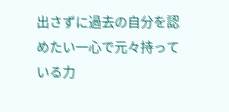出さずに過去の自分を認めたい一心で元々持っている力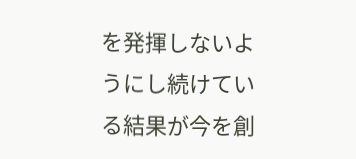を発揮しないようにし続けている結果が今を創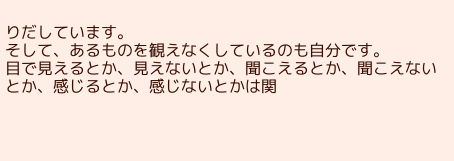りだしています。
そして、あるものを観えなくしているのも自分です。
目で見えるとか、見えないとか、聞こえるとか、聞こえないとか、感じるとか、感じないとかは関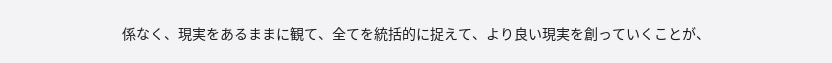係なく、現実をあるままに観て、全てを統括的に捉えて、より良い現実を創っていくことが、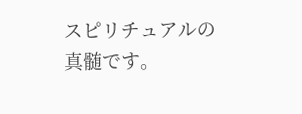スピリチュアルの真髄です。